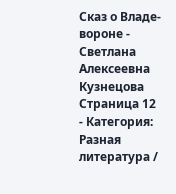Сказ о Владе-вороне - Светлана Алексеевна Кузнецова Страница 12
- Категория: Разная литература /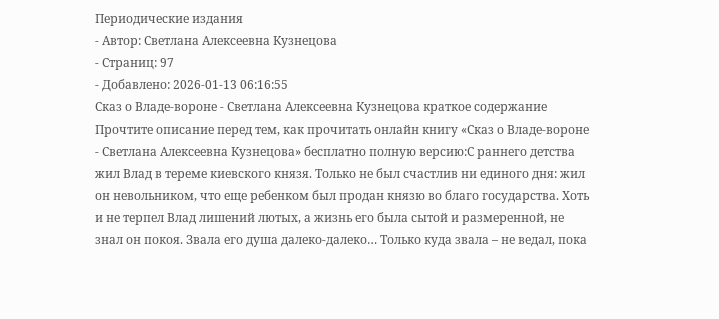Периодические издания
- Автор: Светлана Алексеевна Кузнецова
- Страниц: 97
- Добавлено: 2026-01-13 06:16:55
Сказ о Владе-вороне - Светлана Алексеевна Кузнецова краткое содержание
Прочтите описание перед тем, как прочитать онлайн книгу «Сказ о Владе-вороне - Светлана Алексеевна Кузнецова» бесплатно полную версию:С раннего детства жил Влад в тереме киевского князя. Только не был счастлив ни единого дня: жил он невольником, что еще ребенком был продан князю во благо государства. Хоть и не терпел Влад лишений лютых, а жизнь его была сытой и размеренной, не знал он покоя. Звала его душа далеко-далеко… Только куда звала – не ведал, пока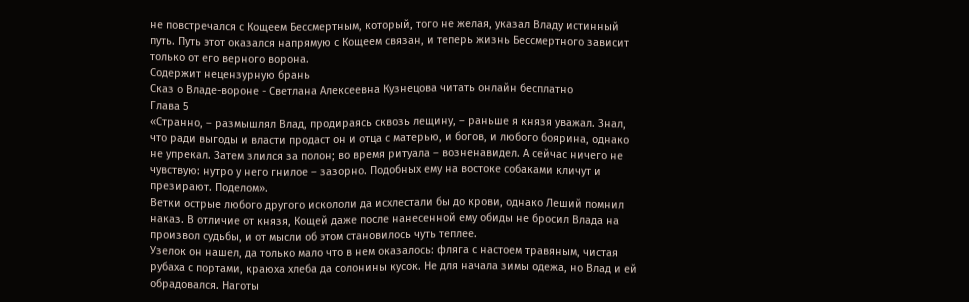не повстречался с Кощеем Бессмертным, который, того не желая, указал Владу истинный путь. Путь этот оказался напрямую с Кощеем связан, и теперь жизнь Бессмертного зависит только от его верного ворона.
Содержит нецензурную брань
Сказ о Владе-вороне - Светлана Алексеевна Кузнецова читать онлайн бесплатно
Глава 5
«Странно, – размышлял Влад, продираясь сквозь лещину, – раньше я князя уважал. Знал, что ради выгоды и власти продаст он и отца с матерью, и богов, и любого боярина, однако не упрекал. Затем злился за полон; во время ритуала – возненавидел. А сейчас ничего не чувствую: нутро у него гнилое – зазорно. Подобных ему на востоке собаками кличут и презирают. Поделом».
Ветки острые любого другого искололи да исхлестали бы до крови, однако Леший помнил наказ. В отличие от князя, Кощей даже после нанесенной ему обиды не бросил Влада на произвол судьбы, и от мысли об этом становилось чуть теплее.
Узелок он нашел, да только мало что в нем оказалось: фляга с настоем травяным, чистая рубаха с портами, краюха хлеба да солонины кусок. Не для начала зимы одежа, но Влад и ей обрадовался. Наготы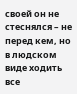своей он не стеснялся – не перед кем, но в людском виде ходить все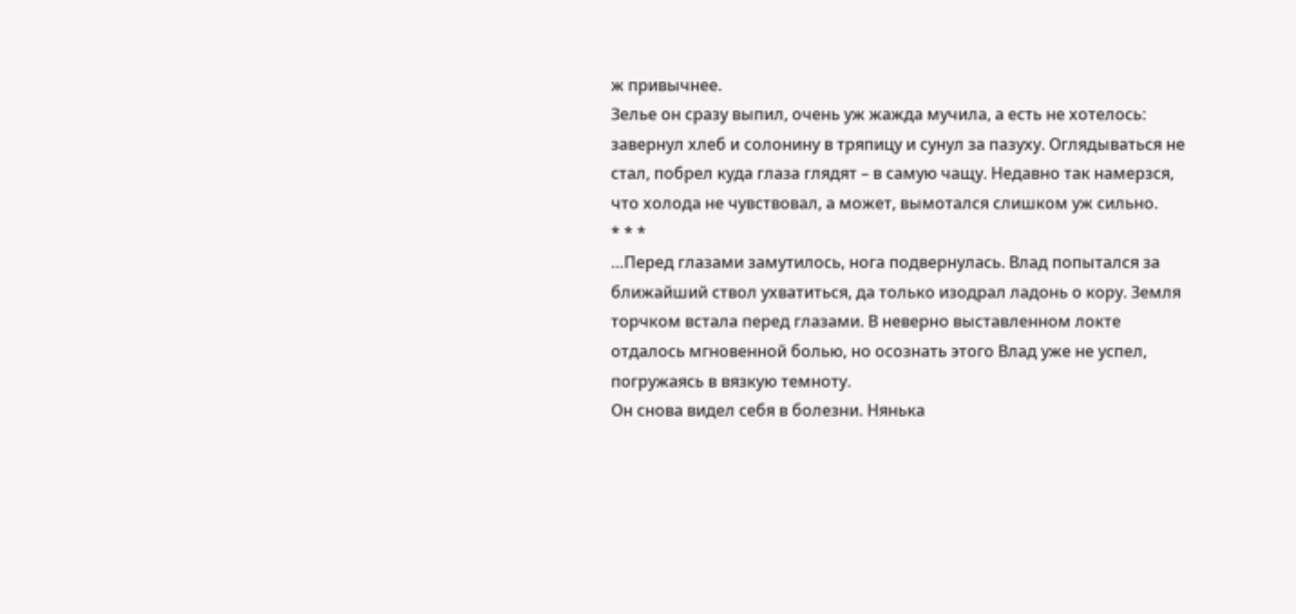ж привычнее.
Зелье он сразу выпил, очень уж жажда мучила, а есть не хотелось: завернул хлеб и солонину в тряпицу и сунул за пазуху. Оглядываться не стал, побрел куда глаза глядят – в самую чащу. Недавно так намерзся, что холода не чувствовал, а может, вымотался слишком уж сильно.
* * *
…Перед глазами замутилось, нога подвернулась. Влад попытался за ближайший ствол ухватиться, да только изодрал ладонь о кору. Земля торчком встала перед глазами. В неверно выставленном локте отдалось мгновенной болью, но осознать этого Влад уже не успел, погружаясь в вязкую темноту.
Он снова видел себя в болезни. Нянька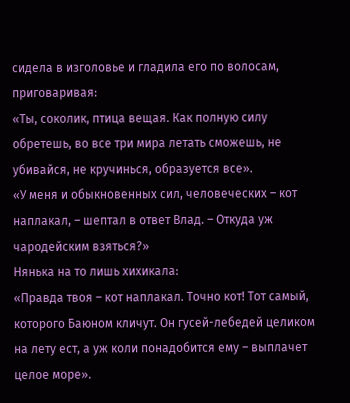сидела в изголовье и гладила его по волосам, приговаривая:
«Ты, соколик, птица вещая. Как полную силу обретешь, во все три мира летать сможешь, не убивайся, не кручинься, образуется все».
«У меня и обыкновенных сил, человеческих – кот наплакал, – шептал в ответ Влад. – Откуда уж чародейским взяться?»
Нянька на то лишь хихикала:
«Правда твоя – кот наплакал. Точно кот! Тот самый, которого Баюном кличут. Он гусей-лебедей целиком на лету ест, а уж коли понадобится ему – выплачет целое море».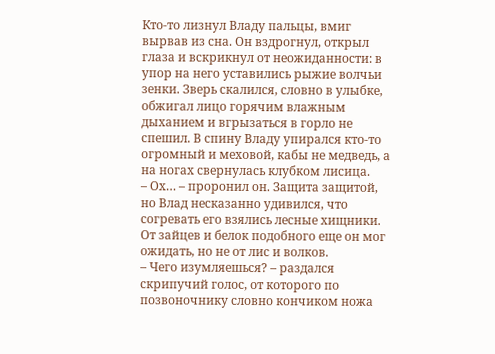Кто-то лизнул Владу пальцы, вмиг вырвав из сна. Он вздрогнул, открыл глаза и вскрикнул от неожиданности: в упор на него уставились рыжие волчьи зенки. Зверь скалился, словно в улыбке, обжигал лицо горячим влажным дыханием и вгрызаться в горло не спешил. В спину Владу упирался кто-то огромный и меховой, кабы не медведь, а на ногах свернулась клубком лисица.
– Ох… – проронил он. Защита защитой, но Влад несказанно удивился, что согревать его взялись лесные хищники. От зайцев и белок подобного еще он мог ожидать, но не от лис и волков.
– Чего изумляешься? – раздался скрипучий голос, от которого по позвоночнику словно кончиком ножа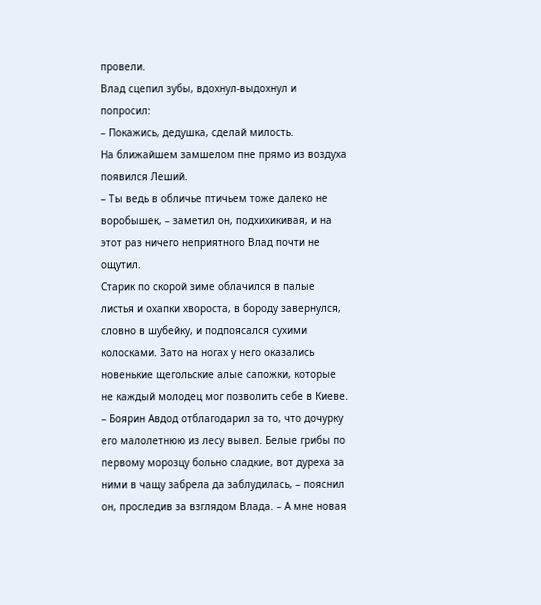провели.
Влад сцепил зубы, вдохнул-выдохнул и попросил:
– Покажись, дедушка, сделай милость.
На ближайшем замшелом пне прямо из воздуха появился Леший.
– Ты ведь в обличье птичьем тоже далеко не воробышек, – заметил он, подхихикивая, и на этот раз ничего неприятного Влад почти не ощутил.
Старик по скорой зиме облачился в палые листья и охапки хвороста, в бороду завернулся, словно в шубейку, и подпоясался сухими колосками. Зато на ногах у него оказались новенькие щегольские алые сапожки, которые не каждый молодец мог позволить себе в Киеве.
– Боярин Авдод отблагодарил за то, что дочурку его малолетнюю из лесу вывел. Белые грибы по первому морозцу больно сладкие, вот дуреха за ними в чащу забрела да заблудилась, – пояснил он, проследив за взглядом Влада. – А мне новая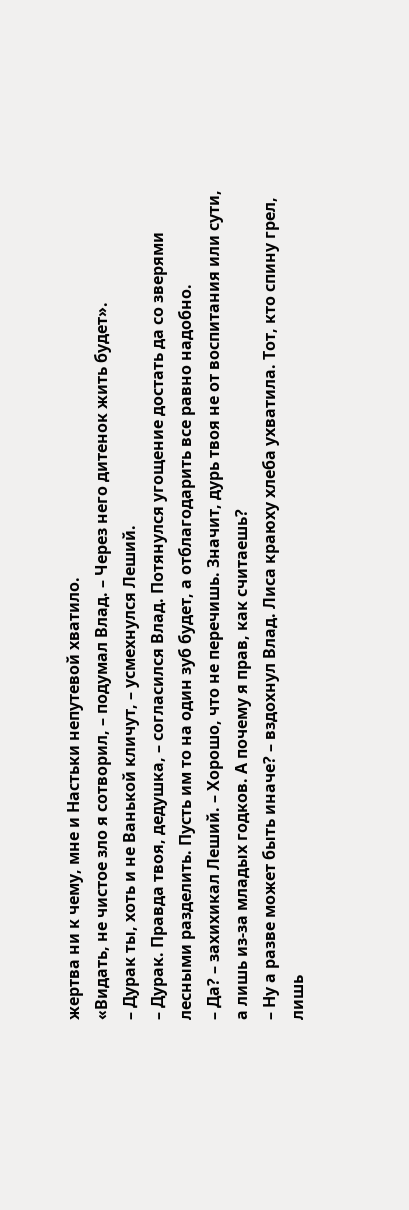жертва ни к чему, мне и Настьки непутевой хватило.
«Видать, не чистое зло я сотворил, – подумал Влад. – Через него дитенок жить будет».
– Дурак ты, хоть и не Ванькой кличут, – усмехнулся Леший.
– Дурак. Правда твоя, дедушка, – согласился Влад. Потянулся угощение достать да со зверями лесными разделить. Пусть им то на один зуб будет, а отблагодарить все равно надобно.
– Да? – захихикал Леший. – Хорошо, что не перечишь. Значит, дурь твоя не от воспитания или сути, а лишь из-за младых годков. А почему я прав, как считаешь?
– Ну а разве может быть иначе? – вздохнул Влад. Лиса краюху хлеба ухватила. Тот, кто спину грел, лишь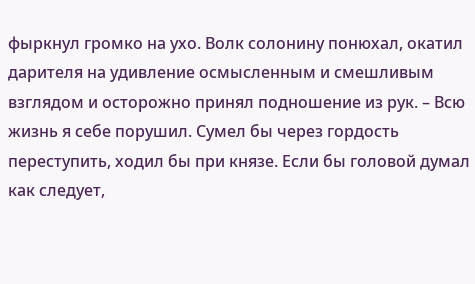фыркнул громко на ухо. Волк солонину понюхал, окатил дарителя на удивление осмысленным и смешливым взглядом и осторожно принял подношение из рук. – Всю жизнь я себе порушил. Сумел бы через гордость переступить, ходил бы при князе. Если бы головой думал как следует,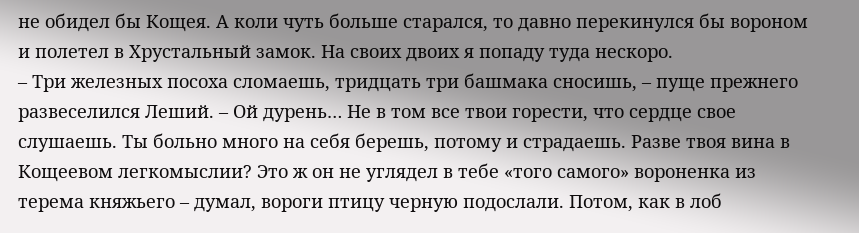не обидел бы Кощея. А коли чуть больше старался, то давно перекинулся бы вороном и полетел в Хрустальный замок. На своих двоих я попаду туда нескоро.
– Три железных посоха сломаешь, тридцать три башмака сносишь, – пуще прежнего развеселился Леший. – Ой дурень… Не в том все твои горести, что сердце свое слушаешь. Ты больно много на себя берешь, потому и страдаешь. Разве твоя вина в Кощеевом легкомыслии? Это ж он не углядел в тебе «того самого» вороненка из терема княжьего – думал, вороги птицу черную подослали. Потом, как в лоб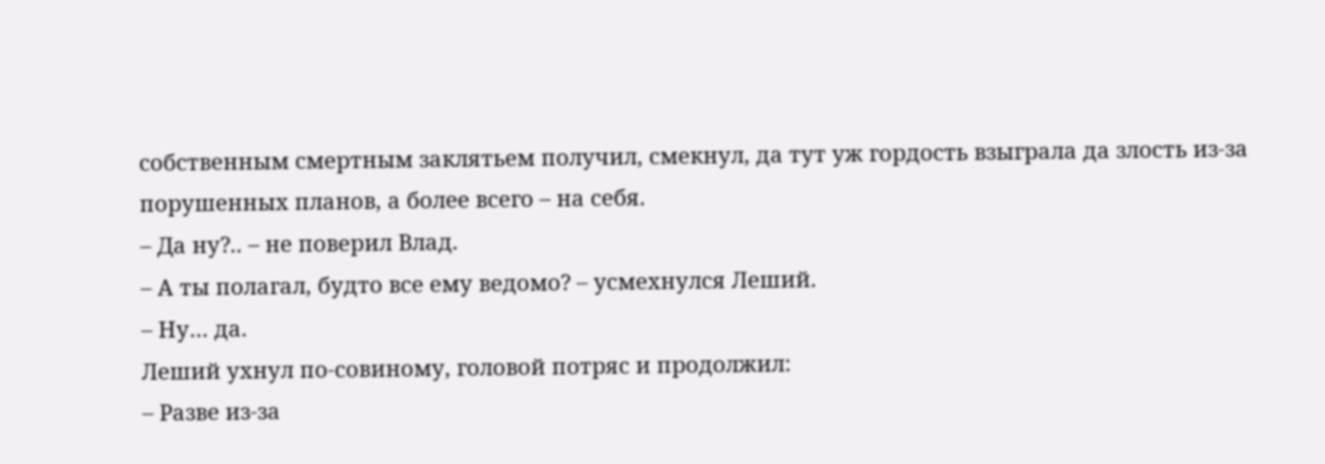собственным смертным заклятьем получил, смекнул, да тут уж гордость взыграла да злость из-за порушенных планов, а более всего – на себя.
– Да ну?.. – не поверил Влад.
– А ты полагал, будто все ему ведомо? – усмехнулся Леший.
– Ну… да.
Леший ухнул по-совиному, головой потряс и продолжил:
– Разве из-за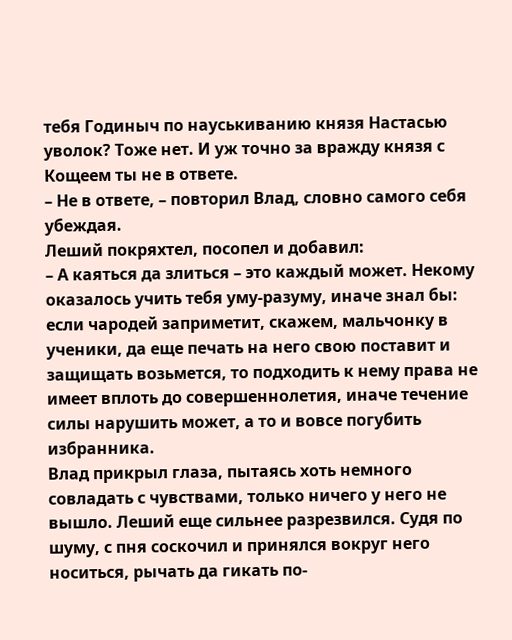тебя Годиныч по науськиванию князя Настасью уволок? Тоже нет. И уж точно за вражду князя с Кощеем ты не в ответе.
– Не в ответе, – повторил Влад, словно самого себя убеждая.
Леший покряхтел, посопел и добавил:
– А каяться да злиться – это каждый может. Некому оказалось учить тебя уму-разуму, иначе знал бы: если чародей заприметит, скажем, мальчонку в ученики, да еще печать на него свою поставит и защищать возьмется, то подходить к нему права не имеет вплоть до совершеннолетия, иначе течение силы нарушить может, а то и вовсе погубить избранника.
Влад прикрыл глаза, пытаясь хоть немного совладать с чувствами, только ничего у него не вышло. Леший еще сильнее разрезвился. Судя по шуму, с пня соскочил и принялся вокруг него носиться, рычать да гикать по-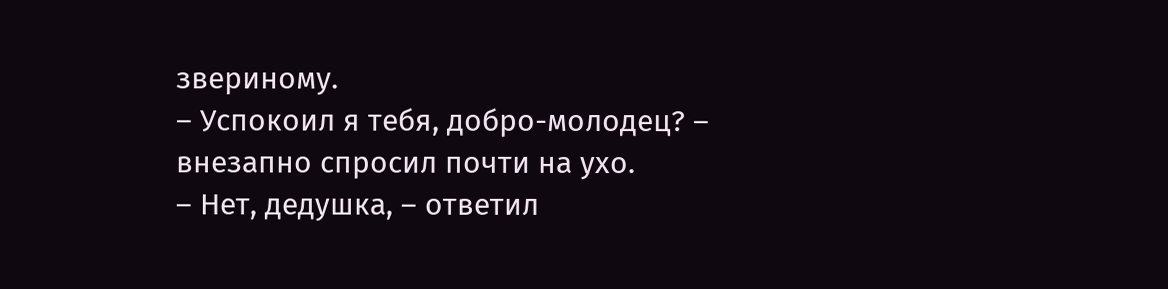звериному.
– Успокоил я тебя, добро-молодец? – внезапно спросил почти на ухо.
– Нет, дедушка, – ответил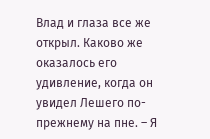Влад и глаза все же открыл. Каково же оказалось его удивление, когда он увидел Лешего по-прежнему на пне. – Я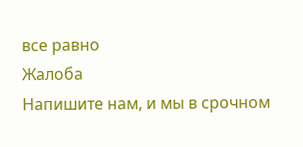все равно
Жалоба
Напишите нам, и мы в срочном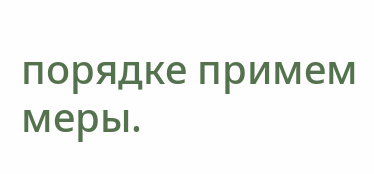порядке примем меры.